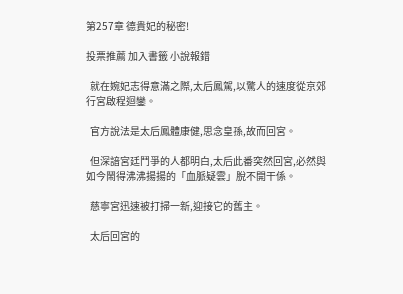第257章 德貴妃的秘密!

投票推薦 加入書籤 小說報錯

  就在婉妃志得意滿之際,太后鳳駕,以驚人的速度從京郊行宮啟程迴鑾。

  官方說法是太后鳳體康健,思念皇孫,故而回宮。

  但深諳宮廷鬥爭的人都明白,太后此番突然回宮,必然與如今鬧得沸沸揚揚的「血脈疑雲」脫不開干係。

  慈寧宮迅速被打掃一新,迎接它的舊主。

  太后回宮的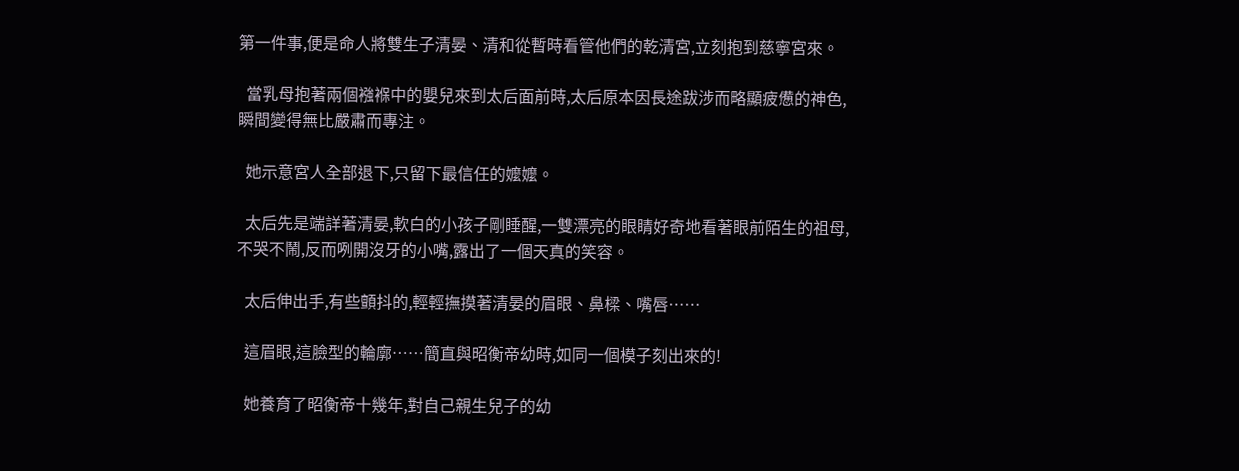第一件事,便是命人將雙生子清晏、清和從暫時看管他們的乾清宮,立刻抱到慈寧宮來。

  當乳母抱著兩個襁褓中的嬰兒來到太后面前時,太后原本因長途跋涉而略顯疲憊的神色,瞬間變得無比嚴肅而專注。

  她示意宮人全部退下,只留下最信任的嬤嬤。

  太后先是端詳著清晏,軟白的小孩子剛睡醒,一雙漂亮的眼睛好奇地看著眼前陌生的祖母,不哭不鬧,反而咧開沒牙的小嘴,露出了一個天真的笑容。

  太后伸出手,有些顫抖的,輕輕撫摸著清晏的眉眼、鼻樑、嘴唇……

  這眉眼,這臉型的輪廓……簡直與昭衡帝幼時,如同一個模子刻出來的!

  她養育了昭衡帝十幾年,對自己親生兒子的幼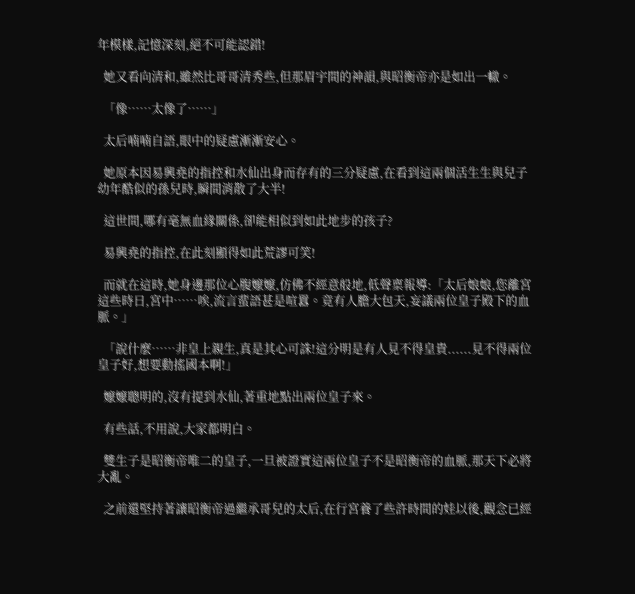年模樣,記憶深刻,絕不可能認錯!

  她又看向清和,雖然比哥哥清秀些,但那眉宇間的神韻,與昭衡帝亦是如出一轍。

  「像……太像了……」

  太后喃喃自語,眼中的疑慮漸漸安心。

  她原本因易興堯的指控和水仙出身而存有的三分疑慮,在看到這兩個活生生與兒子幼年酷似的孫兒時,瞬間消散了大半!

  這世間,哪有毫無血緣關係,卻能相似到如此地步的孩子?

  易興堯的指控,在此刻顯得如此荒謬可笑!

  而就在這時,她身邊那位心腹嬤嬤,仿佛不經意般地,低聲稟報導:「太后娘娘,您離宮這些時日,宮中……唉,流言蜚語甚是喧囂。竟有人膽大包天,妄議兩位皇子殿下的血脈。」

  「說什麼……非皇上親生,真是其心可誅!這分明是有人見不得皇貴......見不得兩位皇子好,想要動搖國本啊!」

  嬤嬤聰明的,沒有提到水仙,著重地點出兩位皇子來。

  有些話,不用說,大家都明白。

  雙生子是昭衡帝唯二的皇子,一旦被證實這兩位皇子不是昭衡帝的血脈,那天下必將大亂。

  之前還堅持著讓昭衡帝過繼承哥兒的太后,在行宮養了些許時間的娃以後,觀念已經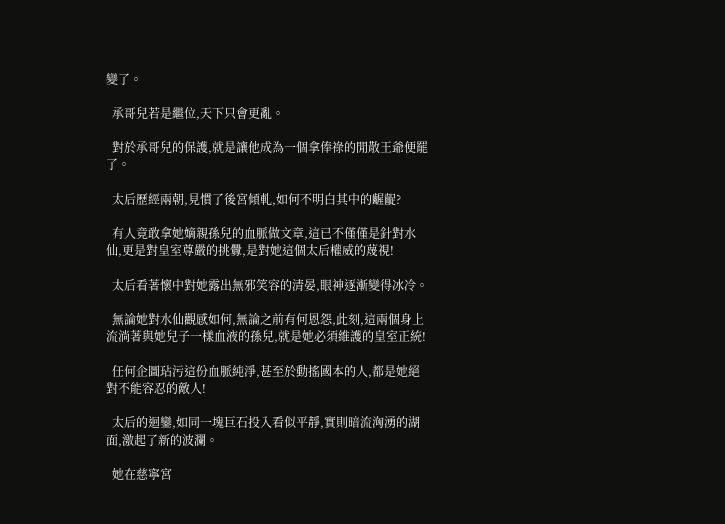變了。

  承哥兒若是繼位,天下只會更亂。

  對於承哥兒的保護,就是讓他成為一個拿俸祿的閒散王爺便罷了。

  太后歷經兩朝,見慣了後宮傾軋,如何不明白其中的齷齪?

  有人竟敢拿她嫡親孫兒的血脈做文章,這已不僅僅是針對水仙,更是對皇室尊嚴的挑釁,是對她這個太后權威的蔑視!

  太后看著懷中對她露出無邪笑容的清晏,眼神逐漸變得冰冷。

  無論她對水仙觀感如何,無論之前有何恩怨,此刻,這兩個身上流淌著與她兒子一樣血液的孫兒,就是她必須維護的皇室正統!

  任何企圖玷污這份血脈純淨,甚至於動搖國本的人,都是她絕對不能容忍的敵人!

  太后的迴鑾,如同一塊巨石投入看似平靜,實則暗流洶湧的湖面,激起了新的波瀾。

  她在慈寧宮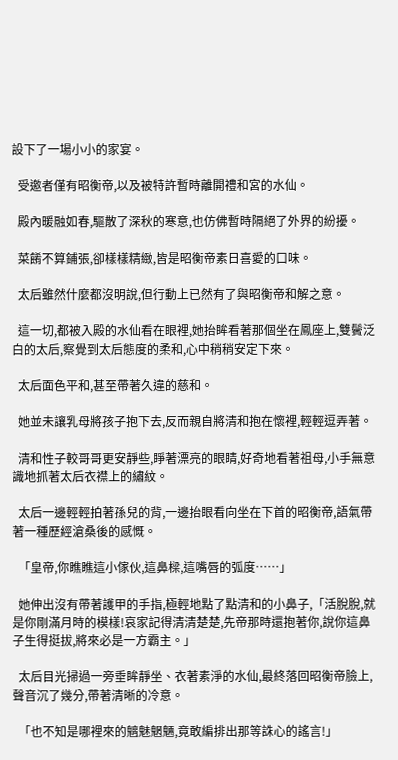設下了一場小小的家宴。

  受邀者僅有昭衡帝,以及被特許暫時離開禮和宮的水仙。

  殿內暖融如春,驅散了深秋的寒意,也仿佛暫時隔絕了外界的紛擾。

  菜餚不算鋪張,卻樣樣精緻,皆是昭衡帝素日喜愛的口味。

  太后雖然什麼都沒明說,但行動上已然有了與昭衡帝和解之意。

  這一切,都被入殿的水仙看在眼裡,她抬眸看著那個坐在鳳座上,雙鬢泛白的太后,察覺到太后態度的柔和,心中稍稍安定下來。

  太后面色平和,甚至帶著久違的慈和。

  她並未讓乳母將孩子抱下去,反而親自將清和抱在懷裡,輕輕逗弄著。

  清和性子較哥哥更安靜些,睜著漂亮的眼睛,好奇地看著祖母,小手無意識地抓著太后衣襟上的繡紋。

  太后一邊輕輕拍著孫兒的背,一邊抬眼看向坐在下首的昭衡帝,語氣帶著一種歷經滄桑後的感慨。

  「皇帝,你瞧瞧這小傢伙,這鼻樑,這嘴唇的弧度……」

  她伸出沒有帶著護甲的手指,極輕地點了點清和的小鼻子,「活脫脫,就是你剛滿月時的模樣!哀家記得清清楚楚,先帝那時還抱著你,說你這鼻子生得挺拔,將來必是一方霸主。」

  太后目光掃過一旁垂眸靜坐、衣著素淨的水仙,最終落回昭衡帝臉上,聲音沉了幾分,帶著清晰的冷意。

  「也不知是哪裡來的魑魅魍魎,竟敢編排出那等誅心的謠言!」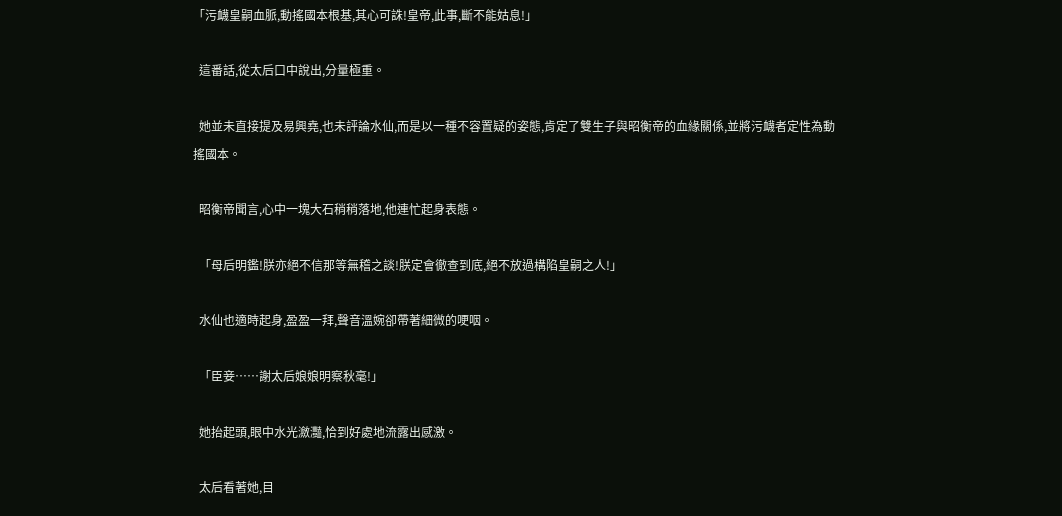「污衊皇嗣血脈,動搖國本根基,其心可誅!皇帝,此事,斷不能姑息!」

  這番話,從太后口中說出,分量極重。

  她並未直接提及易興堯,也未評論水仙,而是以一種不容置疑的姿態,肯定了雙生子與昭衡帝的血緣關係,並將污衊者定性為動搖國本。

  昭衡帝聞言,心中一塊大石稍稍落地,他連忙起身表態。

  「母后明鑑!朕亦絕不信那等無稽之談!朕定會徹查到底,絕不放過構陷皇嗣之人!」

  水仙也適時起身,盈盈一拜,聲音溫婉卻帶著細微的哽咽。

  「臣妾……謝太后娘娘明察秋毫!」

  她抬起頭,眼中水光瀲灩,恰到好處地流露出感激。

  太后看著她,目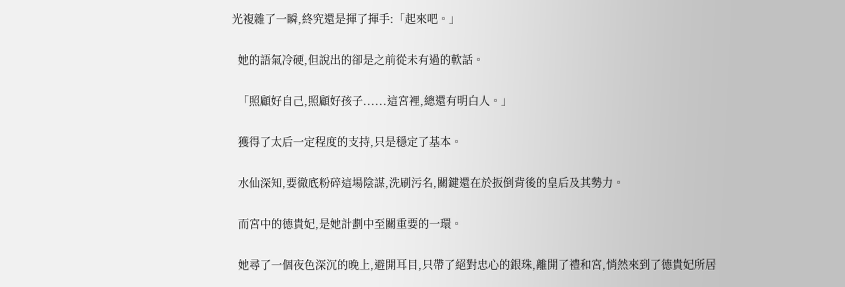光複雜了一瞬,終究還是揮了揮手:「起來吧。」

  她的語氣冷硬,但說出的卻是之前從未有過的軟話。

  「照顧好自己,照顧好孩子......這宮裡,總還有明白人。」

  獲得了太后一定程度的支持,只是穩定了基本。

  水仙深知,要徹底粉碎這場陰謀,洗刷污名,關鍵還在於扳倒背後的皇后及其勢力。

  而宮中的德貴妃,是她計劃中至關重要的一環。

  她尋了一個夜色深沉的晚上,避開耳目,只帶了絕對忠心的銀珠,離開了禮和宮,悄然來到了德貴妃所居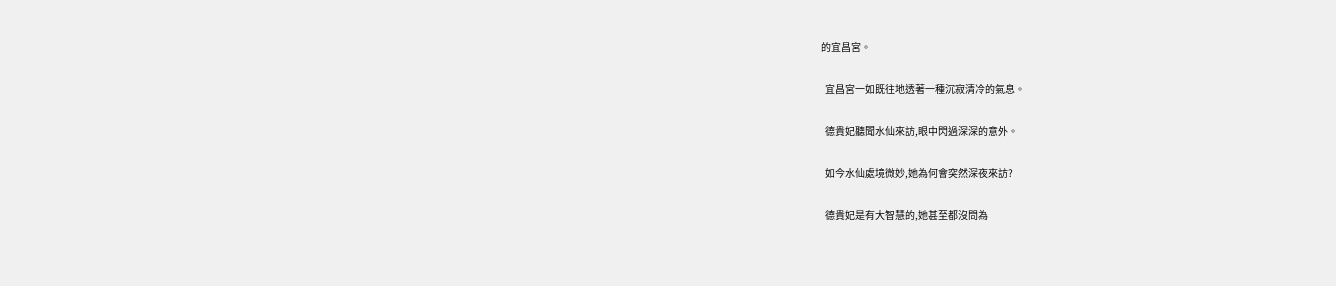的宜昌宮。

  宜昌宮一如既往地透著一種沉寂清冷的氣息。

  德貴妃聽聞水仙來訪,眼中閃過深深的意外。

  如今水仙處境微妙,她為何會突然深夜來訪?

  德貴妃是有大智慧的,她甚至都沒問為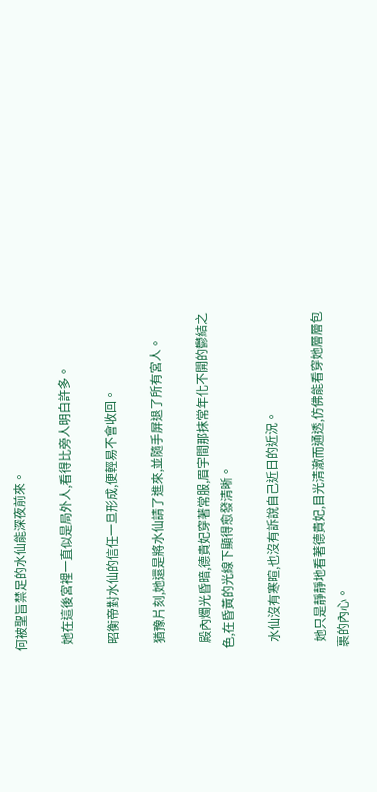何被聖旨禁足的水仙能深夜前來。

  她在這後宮裡一直似是局外人,看得比旁人明白許多。

  昭衡帝對水仙的信任一旦形成,便輕易不會收回。

  猶豫片刻,她還是將水仙請了進來,並隨手屏退了所有宮人。

  殿內燭光昏暗,德貴妃穿著常服,眉宇間那抹常年化不開的鬱結之色,在昏黃的光線下顯得愈發清晰。

  水仙沒有寒暄,也沒有訴說自己近日的近況。

  她只是靜靜地看著德貴妃,目光清澈而通透,仿佛能看穿她層層包裹的內心。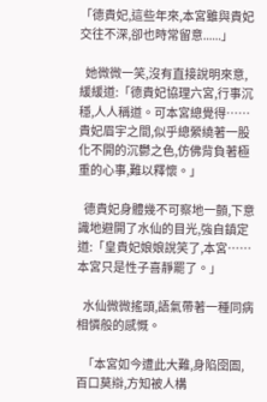「德貴妃,這些年來,本宮雖與貴妃交往不深,卻也時常留意......」

  她微微一笑,沒有直接說明來意,緩緩道:「德貴妃協理六宮,行事沉穩,人人稱道。可本宮總覺得……貴妃眉宇之間,似乎總縈繞著一股化不開的沉鬱之色,仿佛背負著極重的心事,難以釋懷。」

  德貴妃身體幾不可察地一顫,下意識地避開了水仙的目光,強自鎮定道:「皇貴妃娘娘說笑了,本宮……本宮只是性子喜靜罷了。」

  水仙微微搖頭,語氣帶著一種同病相憐般的感慨。

  「本宮如今遭此大難,身陷囹圄,百口莫辯,方知被人構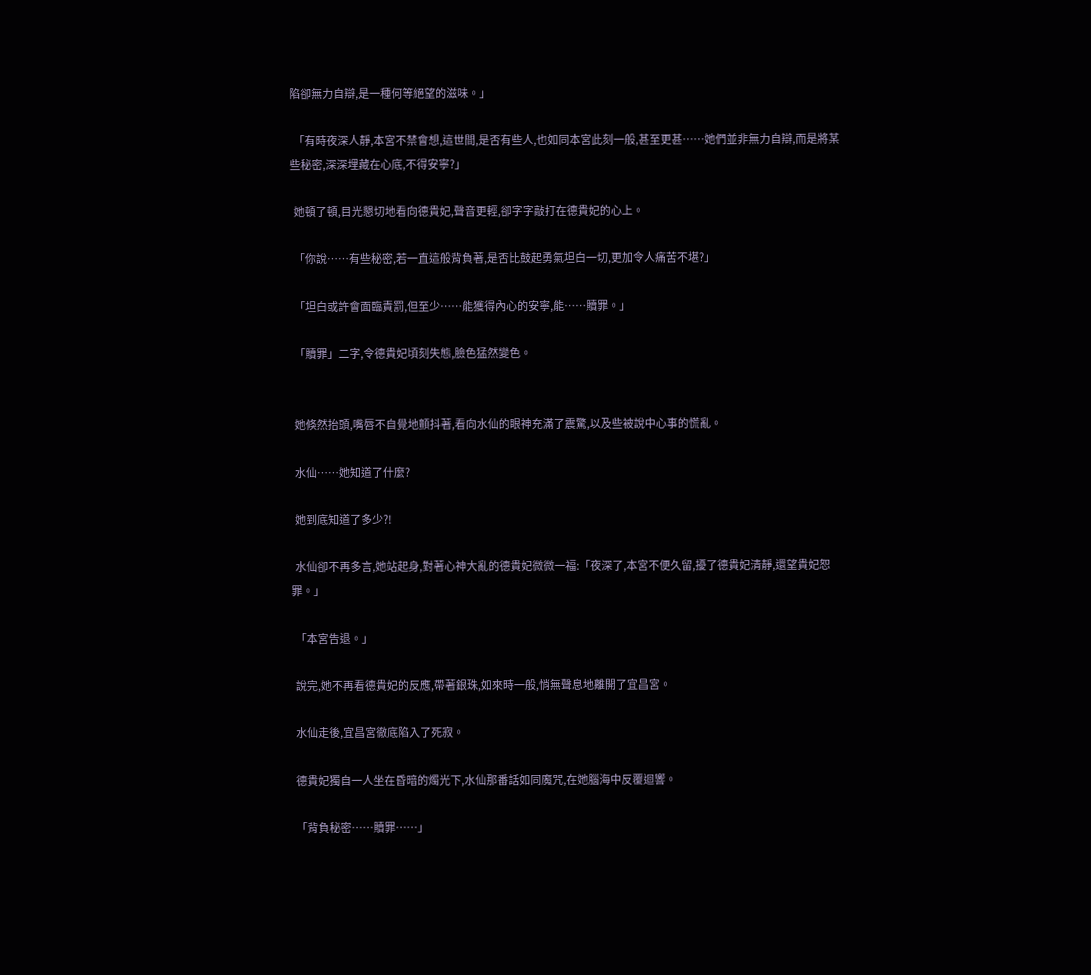陷卻無力自辯,是一種何等絕望的滋味。」

  「有時夜深人靜,本宮不禁會想,這世間,是否有些人,也如同本宮此刻一般,甚至更甚……她們並非無力自辯,而是將某些秘密,深深埋藏在心底,不得安寧?」

  她頓了頓,目光懇切地看向德貴妃,聲音更輕,卻字字敲打在德貴妃的心上。

  「你說……有些秘密,若一直這般背負著,是否比鼓起勇氣坦白一切,更加令人痛苦不堪?」

  「坦白或許會面臨責罰,但至少……能獲得內心的安寧,能……贖罪。」

  「贖罪」二字,令德貴妃頃刻失態,臉色猛然變色。


  她倏然抬頭,嘴唇不自覺地顫抖著,看向水仙的眼神充滿了震驚,以及些被說中心事的慌亂。

  水仙……她知道了什麼?

  她到底知道了多少?!

  水仙卻不再多言,她站起身,對著心神大亂的德貴妃微微一福:「夜深了,本宮不便久留,擾了德貴妃清靜,還望貴妃恕罪。」

  「本宮告退。」

  說完,她不再看德貴妃的反應,帶著銀珠,如來時一般,悄無聲息地離開了宜昌宮。

  水仙走後,宜昌宮徹底陷入了死寂。

  德貴妃獨自一人坐在昏暗的燭光下,水仙那番話如同魔咒,在她腦海中反覆迴響。

  「背負秘密……贖罪……」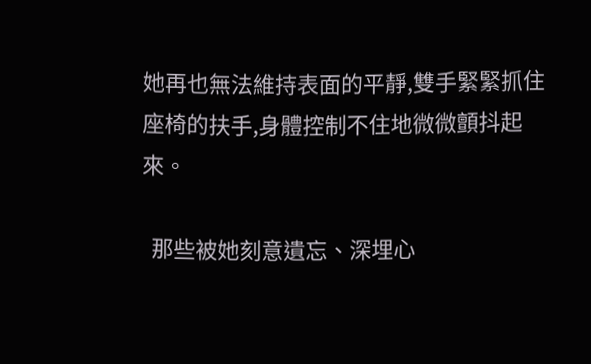她再也無法維持表面的平靜,雙手緊緊抓住座椅的扶手,身體控制不住地微微顫抖起來。

  那些被她刻意遺忘、深埋心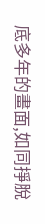底多年的畫面,如同掙脫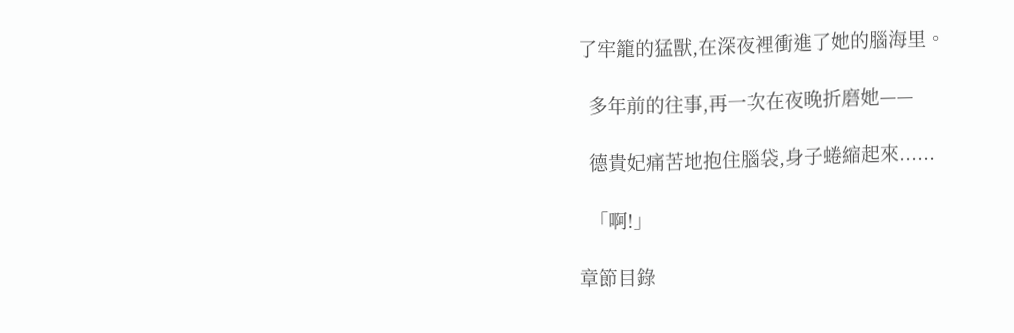了牢籠的猛獸,在深夜裡衝進了她的腦海里。

  多年前的往事,再一次在夜晚折磨她——

  德貴妃痛苦地抱住腦袋,身子蜷縮起來......

  「啊!」

章節目錄